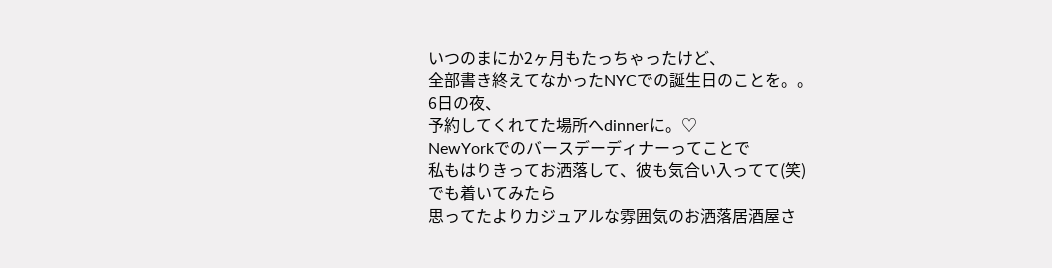いつのまにか2ヶ月もたっちゃったけど、
全部書き終えてなかったNYCでの誕生日のことを。。
6日の夜、
予約してくれてた場所へdinnerに。♡
NewYorkでのバースデーディナーってことで
私もはりきってお洒落して、彼も気合い入ってて(笑)
でも着いてみたら
思ってたよりカジュアルな雰囲気のお洒落居酒屋さ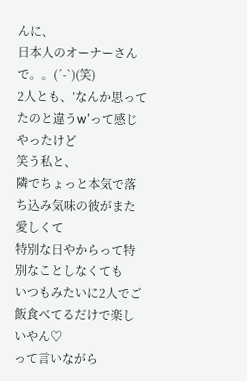んに、
日本人のオーナーさんで。。(´-`)(笑)
2人とも、’なんか思ってたのと違うw’って感じやったけど
笑う私と、
隣でちょっと本気で落ち込み気味の彼がまた愛しくて
特別な日やからって特別なことしなくても
いつもみたいに2人でご飯食べてるだけで楽しいやん♡
って言いながら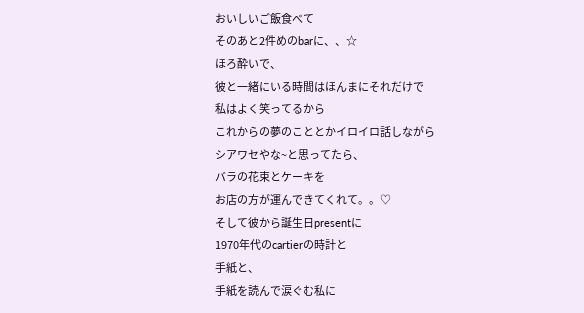おいしいご飯食べて
そのあと2件めのbarに、、☆
ほろ酔いで、
彼と一緒にいる時間はほんまにそれだけで
私はよく笑ってるから
これからの夢のこととかイロイロ話しながら
シアワセやな~と思ってたら、
バラの花束とケーキを
お店の方が運んできてくれて。。♡
そして彼から誕生日presentに
1970年代のcartierの時計と
手紙と、
手紙を読んで涙ぐむ私に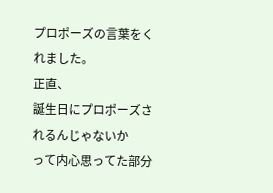プロポーズの言葉をくれました。
正直、
誕生日にプロポーズされるんじゃないか
って内心思ってた部分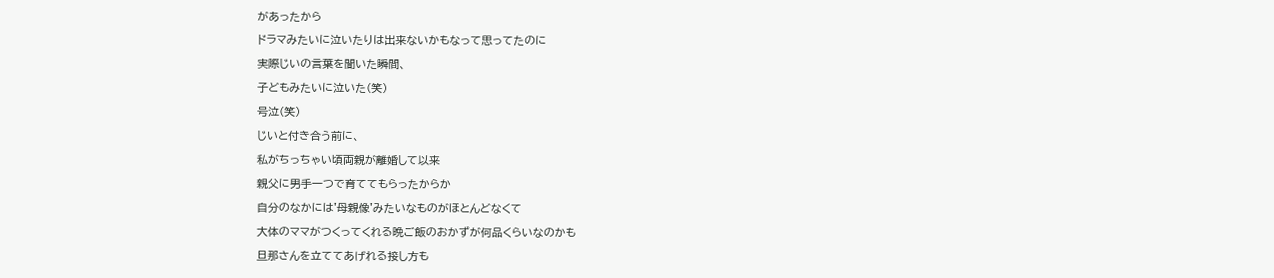があったから
ドラマみたいに泣いたりは出来ないかもなって思ってたのに
実際じいの言葉を聞いた瞬間、
子どもみたいに泣いた(笑)
号泣(笑)
じいと付き合う前に、
私がちっちゃい頃両親が離婚して以来
親父に男手一つで育ててもらったからか
自分のなかには'母親像'みたいなものがほとんどなくて
大体のママがつくってくれる晩ご飯のおかずが何品くらいなのかも
旦那さんを立ててあげれる接し方も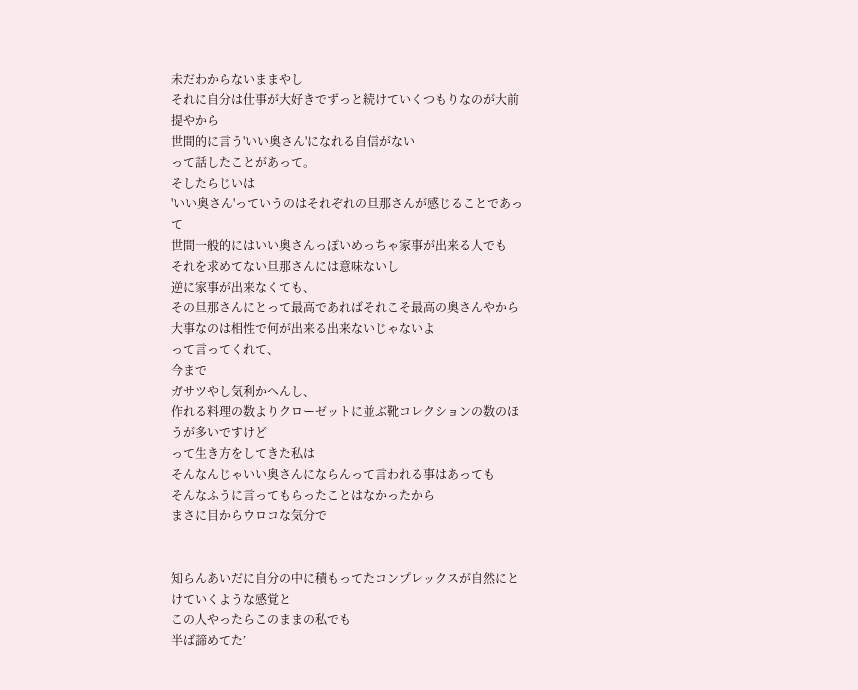未だわからないままやし
それに自分は仕事が大好きでずっと続けていくつもりなのが大前提やから
世間的に言う'いい奥さん'になれる自信がない
って話したことがあって。
そしたらじいは
'いい奥さん'っていうのはそれぞれの旦那さんが感じることであって
世間一般的にはいい奥さんっぽいめっちゃ家事が出来る人でも
それを求めてない旦那さんには意味ないし
逆に家事が出来なくても、
その旦那さんにとって最高であればそれこそ最高の奥さんやから
大事なのは相性で何が出来る出来ないじゃないよ
って言ってくれて、
今まで
ガサツやし気利かへんし、
作れる料理の数よりクローゼットに並ぶ靴コレクションの数のほうが多いですけど
って生き方をしてきた私は
そんなんじゃいい奥さんにならんって言われる事はあっても
そんなふうに言ってもらったことはなかったから
まさに目からウロコな気分で


知らんあいだに自分の中に積もってたコンプレックスが自然にとけていくような感覚と
この人やったらこのままの私でも
半ば諦めてた’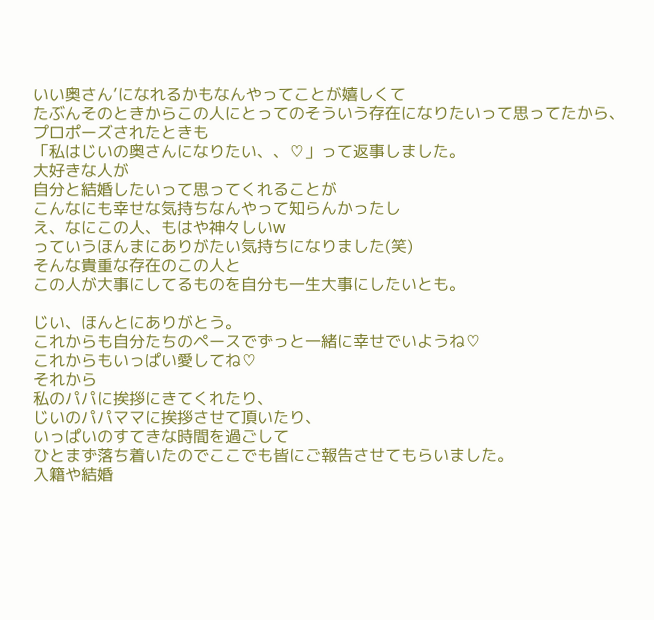いい奥さん’になれるかもなんやってことが嬉しくて
たぶんそのときからこの人にとってのそういう存在になりたいって思ってたから、
プロポーズされたときも
「私はじいの奥さんになりたい、、♡」って返事しました。
大好きな人が
自分と結婚したいって思ってくれることが
こんなにも幸せな気持ちなんやって知らんかったし
え、なにこの人、もはや神々しいw
っていうほんまにありがたい気持ちになりました(笑)
そんな貴重な存在のこの人と
この人が大事にしてるものを自分も一生大事にしたいとも。

じい、ほんとにありがとう。
これからも自分たちのペースでずっと一緒に幸せでいようね♡
これからもいっぱい愛してね♡
それから
私のパパに挨拶にきてくれたり、
じいのパパママに挨拶させて頂いたり、
いっぱいのすてきな時間を過ごして
ひとまず落ち着いたのでここでも皆にご報告させてもらいました。
入籍や結婚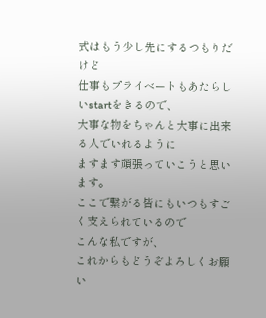式はもう少し先にするつもりだけど
仕事もプライベートもあたらしいstartをきるので、
大事な物をちゃんと大事に出来る人でいれるように
ますます頑張っていこうと思います。
ここで繋がる皆にもいつもすごく支えられているので
こんな私ですが、
これからもどうぞよろしくお願い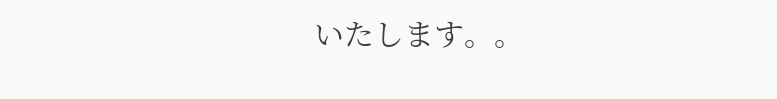いたします。。